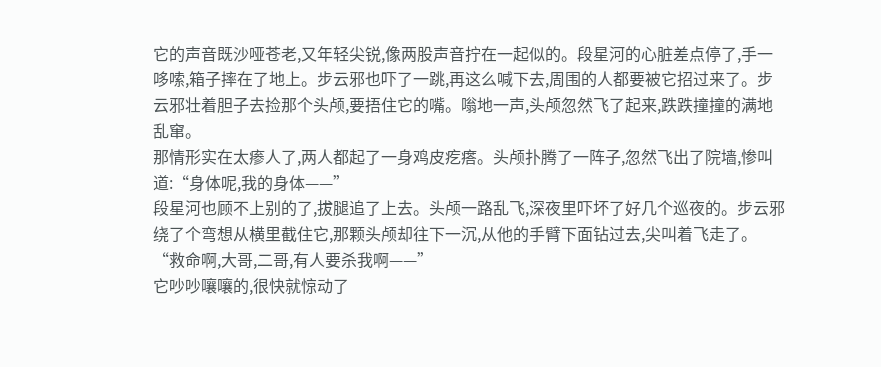它的声音既沙哑苍老,又年轻尖锐,像两股声音拧在一起似的。段星河的心脏差点停了,手一哆嗦,箱子摔在了地上。步云邪也吓了一跳,再这么喊下去,周围的人都要被它招过来了。步云邪壮着胆子去捡那个头颅,要捂住它的嘴。嗡地一声,头颅忽然飞了起来,跌跌撞撞的满地乱窜。
那情形实在太瘆人了,两人都起了一身鸡皮疙瘩。头颅扑腾了一阵子,忽然飞出了院墙,惨叫道:“身体呢,我的身体——”
段星河也顾不上别的了,拔腿追了上去。头颅一路乱飞,深夜里吓坏了好几个巡夜的。步云邪绕了个弯想从横里截住它,那颗头颅却往下一沉,从他的手臂下面钻过去,尖叫着飞走了。
“救命啊,大哥,二哥,有人要杀我啊——”
它吵吵嚷嚷的,很快就惊动了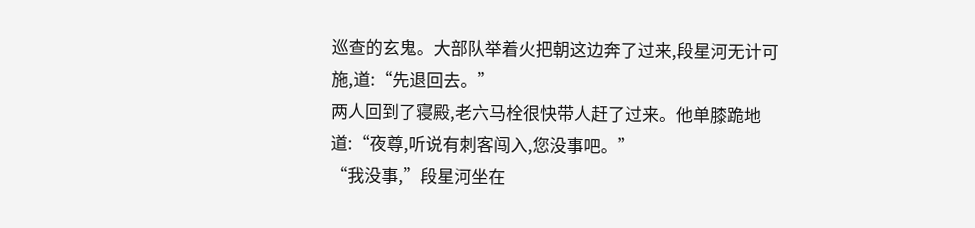巡查的玄鬼。大部队举着火把朝这边奔了过来,段星河无计可施,道:“先退回去。”
两人回到了寝殿,老六马栓很快带人赶了过来。他单膝跪地道:“夜尊,听说有刺客闯入,您没事吧。”
“我没事,”段星河坐在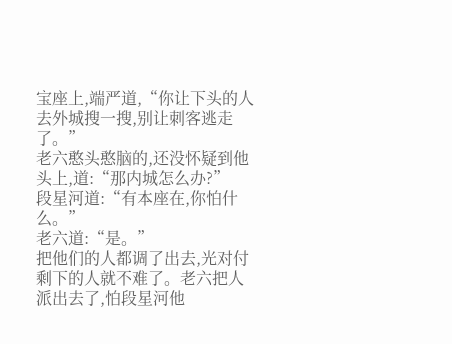宝座上,端严道,“你让下头的人去外城搜一搜,别让刺客逃走了。”
老六憨头憨脑的,还没怀疑到他头上,道:“那内城怎么办?”
段星河道:“有本座在,你怕什么。”
老六道:“是。”
把他们的人都调了出去,光对付剩下的人就不难了。老六把人派出去了,怕段星河他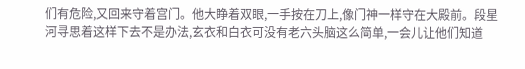们有危险,又回来守着宫门。他大睁着双眼,一手按在刀上,像门神一样守在大殿前。段星河寻思着这样下去不是办法,玄衣和白衣可没有老六头脑这么简单,一会儿让他们知道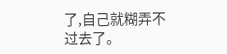了,自己就糊弄不过去了。